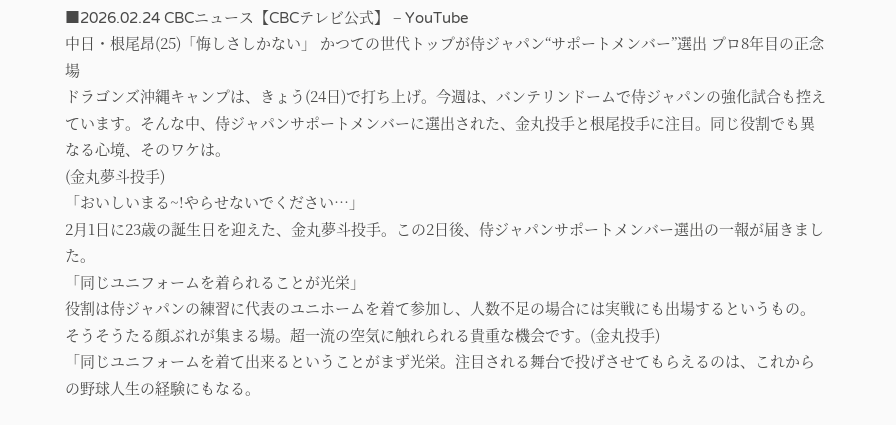■2026.02.24 CBCニュース【CBCテレビ公式】 – YouTube
中日・根尾昂(25)「悔しさしかない」 かつての世代トップが侍ジャパン“サポートメンバー”選出 プロ8年目の正念場
ドラゴンズ沖縄キャンプは、きょう(24日)で打ち上げ。今週は、バンテリンドームで侍ジャパンの強化試合も控えています。そんな中、侍ジャパンサポートメンバーに選出された、金丸投手と根尾投手に注目。同じ役割でも異なる心境、そのワケは。
(金丸夢斗投手)
「おいしいまる~!やらせないでください…」
2月1日に23歳の誕生日を迎えた、金丸夢斗投手。この2日後、侍ジャパンサポートメンバー選出の一報が届きました。
「同じユニフォームを着られることが光栄」
役割は侍ジャパンの練習に代表のユニホームを着て参加し、人数不足の場合には実戦にも出場するというもの。そうそうたる顔ぶれが集まる場。超一流の空気に触れられる貴重な機会です。(金丸投手)
「同じユニフォームを着て出来るということがまず光栄。注目される舞台で投げさせてもらえるのは、これからの野球人生の経験にもなる。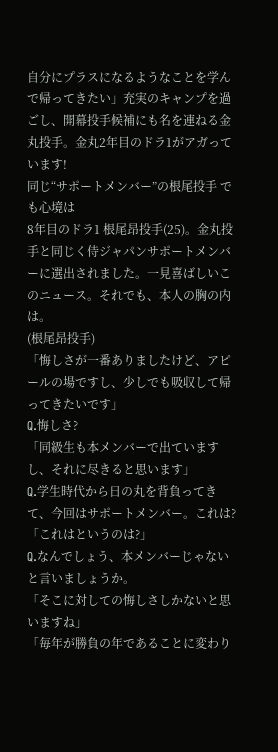自分にプラスになるようなことを学んで帰ってきたい」充実のキャンプを過ごし、開幕投手候補にも名を連ねる金丸投手。金丸2年目のドラ1がアガっています!
同じ“サポートメンバー”の根尾投手 でも心境は
8年目のドラ1 根尾昂投手(25)。金丸投手と同じく侍ジャパンサポートメンバーに選出されました。一見喜ばしいこのニュース。それでも、本人の胸の内は。
(根尾昂投手)
「悔しさが一番ありましたけど、アピールの場ですし、少しでも吸収して帰ってきたいです」
Q.悔しさ?
「同級生も本メンバーで出ていますし、それに尽きると思います」
Q.学生時代から日の丸を背負ってきて、今回はサポートメンバー。これは?
「これはというのは?」
Q.なんでしょう、本メンバーじゃないと言いましょうか。
「そこに対しての悔しさしかないと思いますね」
「毎年が勝負の年であることに変わり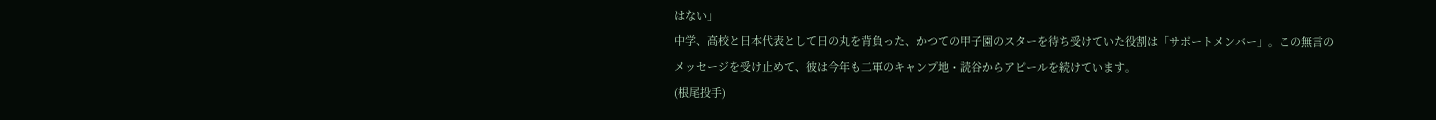はない」
中学、高校と日本代表として日の丸を背負った、かつての甲子園のスターを待ち受けていた役割は「サポートメンバー」。この無言のメッセージを受け止めて、彼は今年も二軍のキャンプ地・読谷からアピールを続けています。
(根尾投手)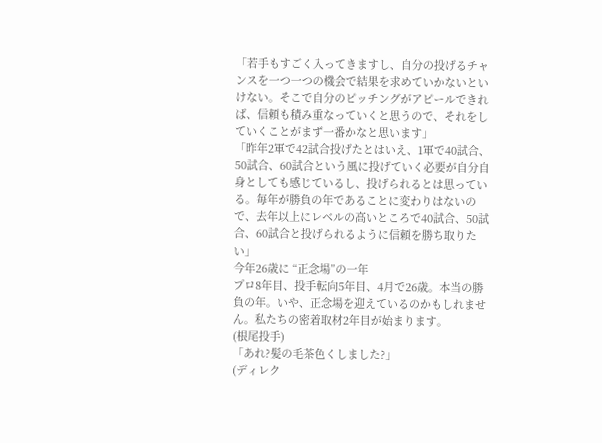「若手もすごく入ってきますし、自分の投げるチャンスを一つ一つの機会で結果を求めていかないといけない。そこで自分のピッチングがアピールできれば、信頼も積み重なっていくと思うので、それをしていくことがまず一番かなと思います」
「昨年2軍で42試合投げたとはいえ、1軍で40試合、50試合、60試合という風に投げていく必要が自分自身としても感じているし、投げられるとは思っている。毎年が勝負の年であることに変わりはないので、去年以上にレベルの高いところで40試合、50試合、60試合と投げられるように信頼を勝ち取りたい」
今年26歳に “正念場”の一年
プロ8年目、投手転向5年目、4月で26歳。本当の勝負の年。いや、正念場を迎えているのかもしれません。私たちの密着取材2年目が始まります。
(根尾投手)
「あれ?髪の毛茶色くしました?」
(ディレク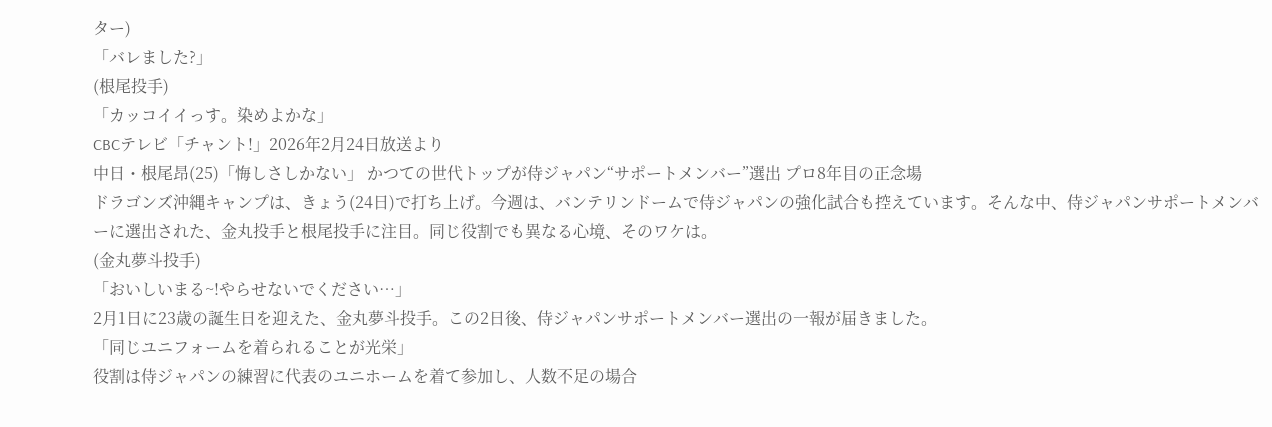ター)
「バレました?」
(根尾投手)
「カッコイイっす。染めよかな」
CBCテレビ「チャント!」2026年2月24日放送より
中日・根尾昂(25)「悔しさしかない」 かつての世代トップが侍ジャパン“サポートメンバー”選出 プロ8年目の正念場
ドラゴンズ沖縄キャンプは、きょう(24日)で打ち上げ。今週は、バンテリンドームで侍ジャパンの強化試合も控えています。そんな中、侍ジャパンサポートメンバーに選出された、金丸投手と根尾投手に注目。同じ役割でも異なる心境、そのワケは。
(金丸夢斗投手)
「おいしいまる~!やらせないでください…」
2月1日に23歳の誕生日を迎えた、金丸夢斗投手。この2日後、侍ジャパンサポートメンバー選出の一報が届きました。
「同じユニフォームを着られることが光栄」
役割は侍ジャパンの練習に代表のユニホームを着て参加し、人数不足の場合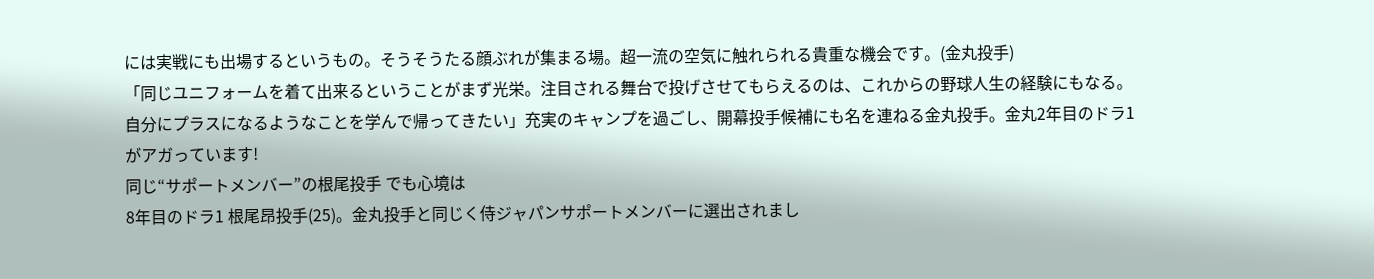には実戦にも出場するというもの。そうそうたる顔ぶれが集まる場。超一流の空気に触れられる貴重な機会です。(金丸投手)
「同じユニフォームを着て出来るということがまず光栄。注目される舞台で投げさせてもらえるのは、これからの野球人生の経験にもなる。自分にプラスになるようなことを学んで帰ってきたい」充実のキャンプを過ごし、開幕投手候補にも名を連ねる金丸投手。金丸2年目のドラ1がアガっています!
同じ“サポートメンバー”の根尾投手 でも心境は
8年目のドラ1 根尾昂投手(25)。金丸投手と同じく侍ジャパンサポートメンバーに選出されまし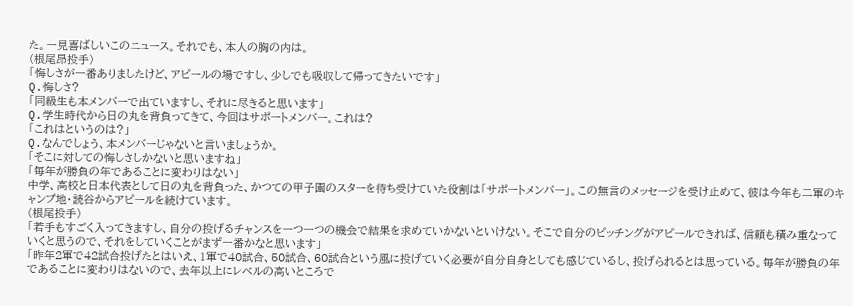た。一見喜ばしいこのニュース。それでも、本人の胸の内は。
(根尾昂投手)
「悔しさが一番ありましたけど、アピールの場ですし、少しでも吸収して帰ってきたいです」
Q.悔しさ?
「同級生も本メンバーで出ていますし、それに尽きると思います」
Q.学生時代から日の丸を背負ってきて、今回はサポートメンバー。これは?
「これはというのは?」
Q.なんでしょう、本メンバーじゃないと言いましょうか。
「そこに対しての悔しさしかないと思いますね」
「毎年が勝負の年であることに変わりはない」
中学、高校と日本代表として日の丸を背負った、かつての甲子園のスターを待ち受けていた役割は「サポートメンバー」。この無言のメッセージを受け止めて、彼は今年も二軍のキャンプ地・読谷からアピールを続けています。
(根尾投手)
「若手もすごく入ってきますし、自分の投げるチャンスを一つ一つの機会で結果を求めていかないといけない。そこで自分のピッチングがアピールできれば、信頼も積み重なっていくと思うので、それをしていくことがまず一番かなと思います」
「昨年2軍で42試合投げたとはいえ、1軍で40試合、50試合、60試合という風に投げていく必要が自分自身としても感じているし、投げられるとは思っている。毎年が勝負の年であることに変わりはないので、去年以上にレベルの高いところで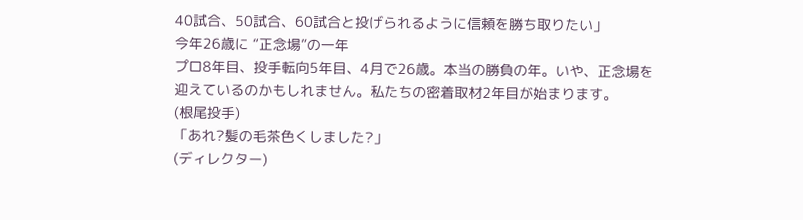40試合、50試合、60試合と投げられるように信頼を勝ち取りたい」
今年26歳に “正念場”の一年
プロ8年目、投手転向5年目、4月で26歳。本当の勝負の年。いや、正念場を迎えているのかもしれません。私たちの密着取材2年目が始まります。
(根尾投手)
「あれ?髪の毛茶色くしました?」
(ディレクター)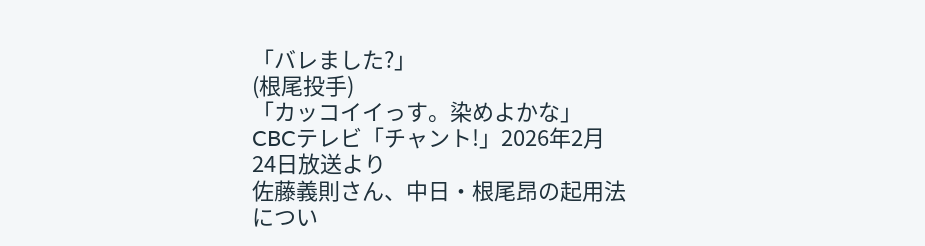「バレました?」
(根尾投手)
「カッコイイっす。染めよかな」
CBCテレビ「チャント!」2026年2月24日放送より
佐藤義則さん、中日・根尾昂の起用法につい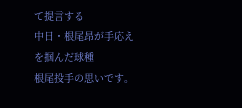て提言する
中日・根尾昂が手応えを掴んだ球種
根尾投手の思いです。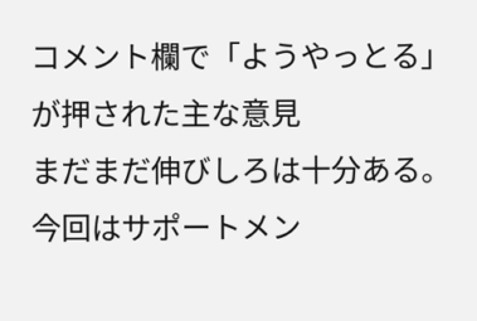コメント欄で「ようやっとる」が押された主な意見
まだまだ伸びしろは十分ある。
今回はサポートメン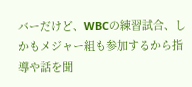バーだけど、WBCの練習試合、しかもメジャー組も参加するから指導や話を聞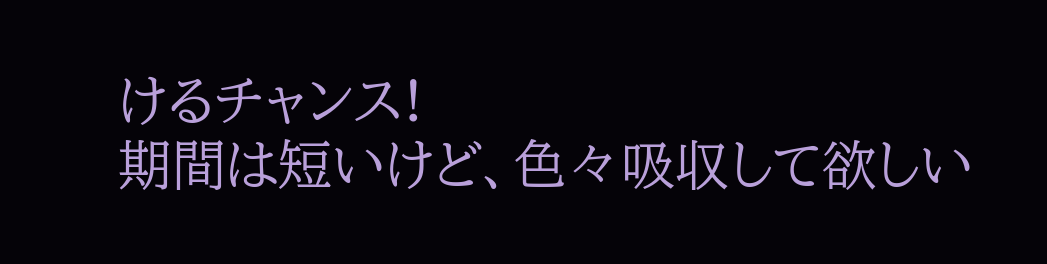けるチャンス!
期間は短いけど、色々吸収して欲しい